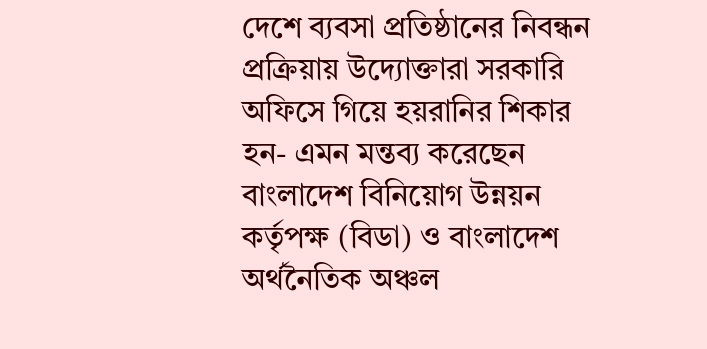দেশে ব্যবসা প্রতিষ্ঠানের নিবন্ধন প্রক্রিয়ায় উদ্যোক্তারা সরকারি অফিসে গিয়ে হয়রানির শিকার হন- এমন মন্তব্য করেছেন বাংলাদেশ বিনিয়োগ উন্নয়ন কর্তৃপক্ষ (বিডা) ও বাংলাদেশ অর্থনৈতিক অঞ্চল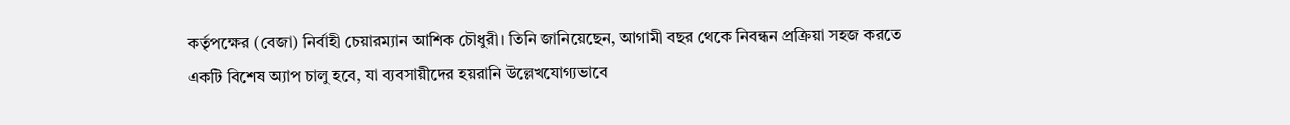কর্তৃপক্ষের (বেজা) নির্বাহী চেয়ারম্যান আশিক চৌধুরী। তিনি জানিয়েছেন, আগামী বছর থেকে নিবন্ধন প্রক্রিয়া সহজ করতে একটি বিশেষ অ্যাপ চালু হবে, যা ব্যবসায়ীদের হয়রানি উল্লেখযোগ্যভাবে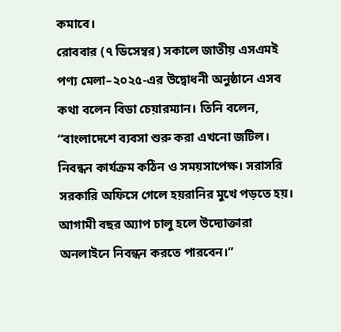কমাবে।
রোববার (৭ ডিসেম্বর) সকালে জাতীয় এসএমই পণ্য মেলা–২০২৫-এর উদ্বোধনী অনুষ্ঠানে এসব কথা বলেন বিডা চেয়ারম্যান। তিনি বলেন, “বাংলাদেশে ব্যবসা শুরু করা এখনো জটিল। নিবন্ধন কার্যক্রম কঠিন ও সময়সাপেক্ষ। সরাসরি সরকারি অফিসে গেলে হয়রানির মুখে পড়তে হয়। আগামী বছর অ্যাপ চালু হলে উদ্যোক্তারা অনলাইনে নিবন্ধন করতে পারবেন।”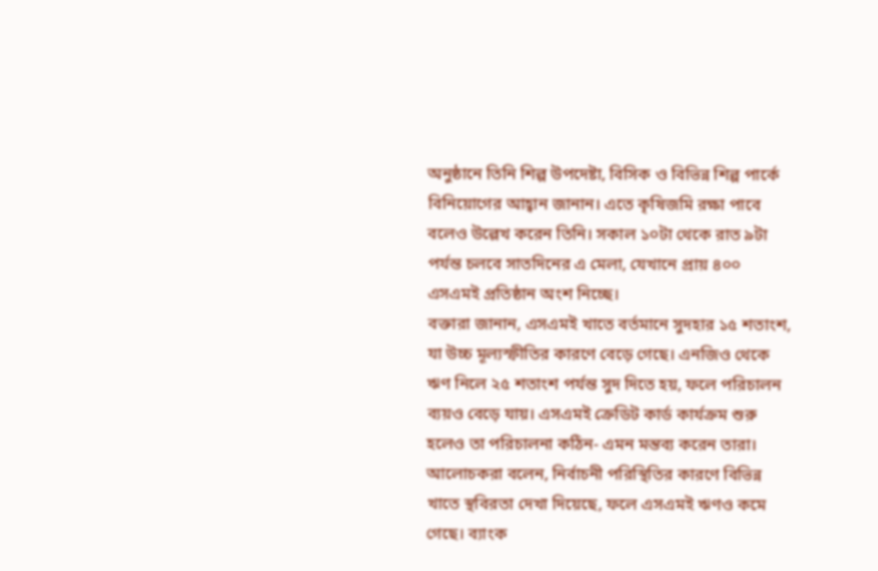অনুষ্ঠানে তিনি শিল্প উপদেষ্টা, বিসিক ও বিভিন্ন শিল্প পার্কে বিনিয়োগের আহ্বান জানান। এতে কৃষিজমি রক্ষা পাবে বলেও উল্লেখ করেন তিনি। সকাল ১০টা থেকে রাত ৯টা পর্যন্ত চলবে সাতদিনের এ মেলা, যেখানে প্রায় ৪০০ এসএমই প্রতিষ্ঠান অংশ নিচ্ছে।
বক্তারা জানান, এসএমই খাতে বর্তমানে সুদহার ১৫ শতাংশ, যা উচ্চ মূল্যস্ফীতির কারণে বেড়ে গেছে। এনজিও থেকে ঋণ নিলে ২৫ শতাংশ পর্যন্ত সুদ দিতে হয়, ফলে পরিচালন ব্যয়ও বেড়ে যায়। এসএমই ক্রেডিট কার্ড কার্যক্রম শুরু হলেও তা পরিচালনা কঠিন- এমন মন্তব্য করেন তারা।
আলোচকরা বলেন, নির্বাচনী পরিস্থিতির কারণে বিভিন্ন খাতে স্থবিরতা দেখা দিয়েছে, ফলে এসএমই ঋণও কমে গেছে। ব্যাংক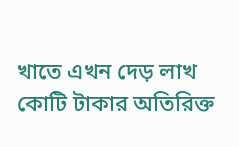খাতে এখন দেড় লাখ কোটি টাকার অতিরিক্ত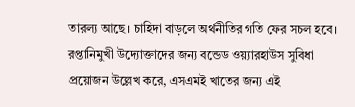তারল্য আছে। চাহিদা বাড়লে অর্থনীতির গতি ফের সচল হবে।
রপ্তানিমুখী উদ্যোক্তাদের জন্য বন্ডেড ওয়্যারহাউস সুবিধা প্রয়োজন উল্লেখ করে, এসএমই খাতের জন্য এই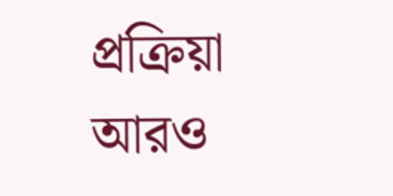প্রক্রিয়া আরও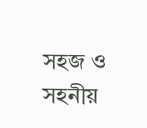সহজ ও সহনীয়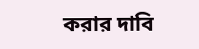করার দাবি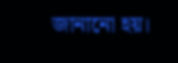জানানো হয়।